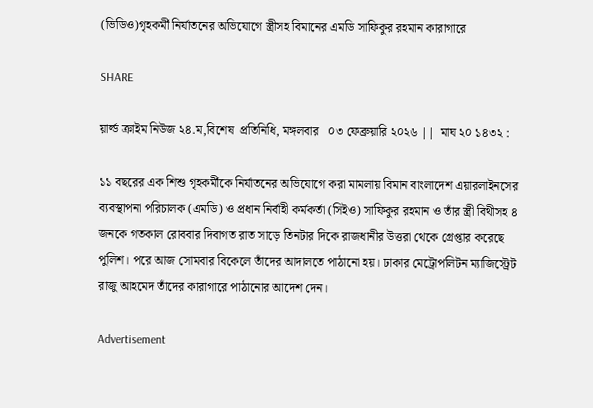(ভিডিও)গৃহকর্মী নির্যাতনের অভিযোগে স্ত্রীসহ বিমানের এমডি সাফিকুর রহমান কারাগারে

SHARE

য়ার্ল্ড ক্রাইম নিউজ ২৪.ম,বিশেষ  প্রতিনিধি, মঙ্গলবার   ০৩ ফেব্রুয়ারি ২০২৬ ||  মাঘ ২০ ১৪৩২ :

১১ বছরের এক শিশু গৃহকর্মীকে নির্যাতনের অভিযোগে করা মামলায় বিমান বাংলাদেশ এয়ারলাইনসের ব্যবস্থাপনা পরিচালক (এমডি) ও প্রধান নির্বাহী কর্মকর্তা (সিইও) সাফিকুর রহমান ও তাঁর স্ত্রী বিথীসহ ৪ জনকে গতকাল রোববার দিবাগত রাত সাড়ে তিনটার দিকে রাজধানীর উত্তরা থেকে গ্রেপ্তার করেছে পুলিশ। পরে আজ সোমবার বিকেলে তাঁদের আদালতে পাঠানো হয়। ঢাকার মেট্রোপলিটন ম্যাজিস্ট্রেট রাজু আহমেদ তাঁদের কারাগারে পাঠানোর আদেশ দেন।

Advertisement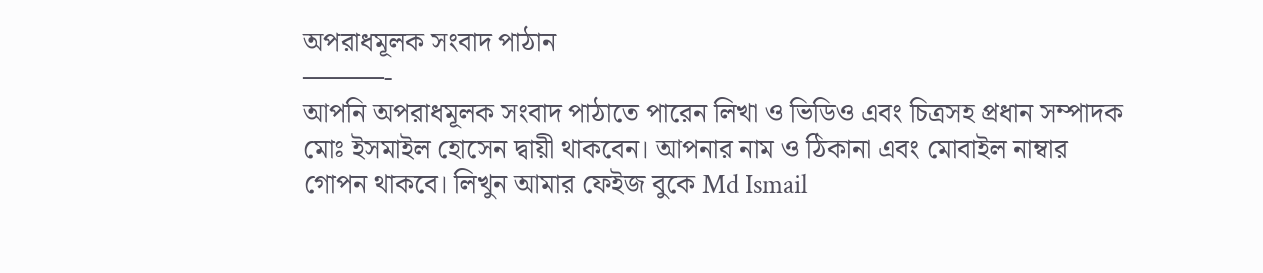অপরাধমূলক সংবাদ পাঠান
———-
আপনি অপরাধমূলক সংবাদ পাঠাতে পারেন লিখা ও ভিডিও এবং চিত্রসহ প্রধান সম্পাদক মোঃ ইসমাইল হোসেন দ্বায়ী থাকবেন। আপনার নাম ও ঠিকানা এবং মোবাইল নাম্বার গোপন থাকবে। লিখুন আমার ফেইজ বুকে Md Ismail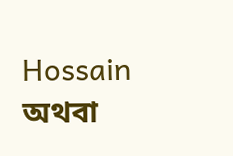Hossain অথবা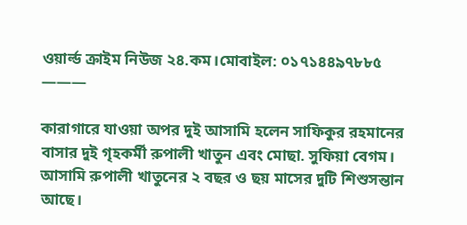ওয়ার্ল্ড ক্রাইম নিউজ ২৪.কম।মোবাইল: ০১৭১৪৪৯৭৮৮৫
———

কারাগারে যাওয়া অপর দুই আসামি হলেন সাফিকুর রহমানের বাসার দুই গৃহকর্মী রুপালী খাতুন এবং মোছা. সুফিয়া বেগম। আসামি রুপালী খাতুনের ২ বছর ও ছয় মাসের দুটি শিশুসন্তান আছে।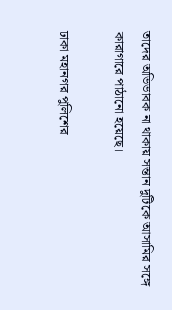তাদের অভিভাবক না থাকায় সন্তান দুটিকে আসামির সঙ্গে কারাগারে পাঠানো হয়েছে।

ঢাকা মহানগর পুলিশের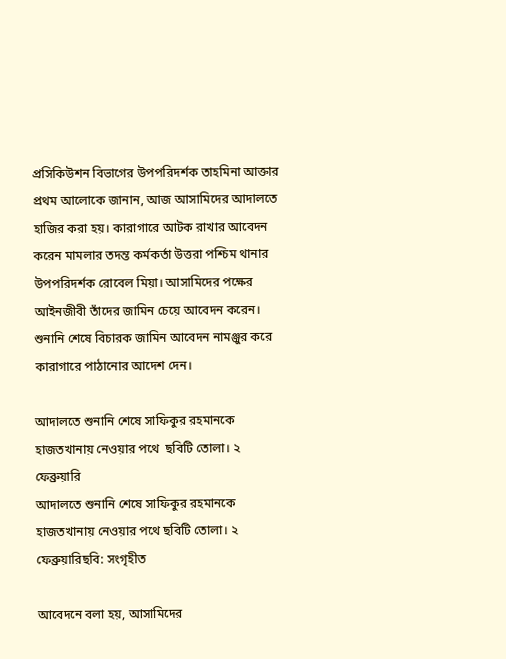প্রসিকিউশন বিভাগের উপপরিদর্শক তাহমিনা আক্তার প্রথম আলোকে জানান, আজ আসামিদের আদালতে হাজির করা হয়। কারাগারে আটক রাখার আবেদন করেন মামলার তদন্ত কর্মকর্তা উত্তরা পশ্চিম থানার উপপরিদর্শক রোবেল মিয়া। আসামিদের পক্ষের আইনজীবী তাঁদের জামিন চেয়ে আবেদন করেন। শুনানি শেষে বিচারক জামিন আবেদন নামঞ্জুর করে কারাগারে পাঠানোর আদেশ দেন।

আদালতে শুনানি শেষে সাফিকুর রহমানকে হাজতখানায় নেওয়ার পথে  ছবিটি তোলা। ২ ফেব্রুয়ারি
আদালতে শুনানি শেষে সাফিকুর রহমানকে হাজতখানায় নেওয়ার পথে ছবিটি তোলা। ২ ফেব্রুয়ারিছবি: সংগৃহীত

আবেদনে বলা হয়, আসামিদের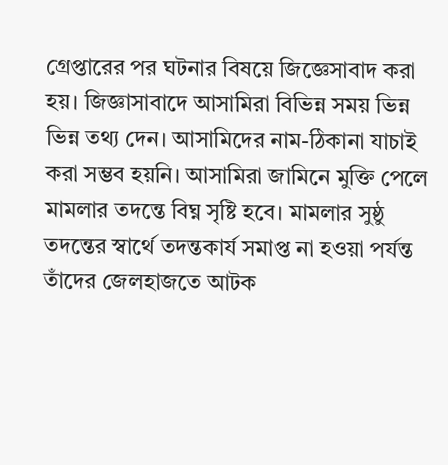গ্রেপ্তারের পর ঘটনার বিষয়ে জিজ্ঞেসাবাদ করা হয়। জিজ্ঞাসাবাদে আসামিরা বিভিন্ন সময় ভিন্ন ভিন্ন তথ্য দেন। আসামিদের নাম-ঠিকানা যাচাই করা সম্ভব হয়নি। আসামিরা জামিনে মুক্তি পেলে মামলার তদন্তে বিঘ্ন সৃষ্টি হবে। মামলার সুষ্ঠু তদন্তের স্বার্থে তদন্তকার্য সমাপ্ত না হওয়া পর্যন্ত তাঁদের জেলহাজতে আটক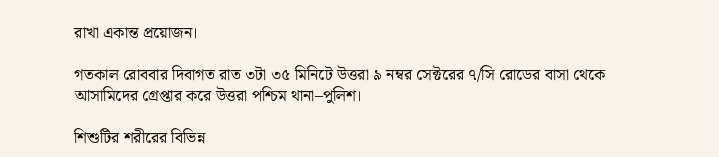রাখা একান্ত প্রয়োজন।

গতকাল রোববার দিবাগত রাত ৩টা ৩৫ মিনিটে উত্তরা ৯ নম্বর সেক্টরের ৭/সি রোডের বাসা থেকে আসামিদের গ্রেপ্তার করে উত্তরা পশ্চিম থানা–পুলিশ।

শিশুটির শরীরের বিভিন্ন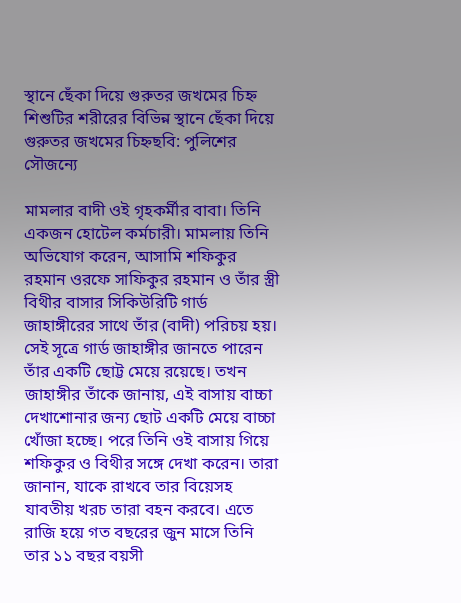স্থানে ছেঁকা দিয়ে গুরুতর জখমের চিহ্ন
শিশুটির শরীরের বিভিন্ন স্থানে ছেঁকা দিয়ে গুরুতর জখমের চিহ্নছবি: পুলিশের সৌজন্যে

মামলার বাদী ওই গৃহকর্মীর বাবা। তিনি একজন হোটেল কর্মচারী। মামলায় তিনি অভিযোগ করেন, আসামি শফিকুর রহমান ওরফে সাফিকুর রহমান ও তাঁর স্ত্রী বিথীর বাসার সিকিউরিটি গার্ড জাহাঙ্গীরের সাথে তাঁর (বাদী) পরিচয় হয়। সেই সূত্রে গার্ড জাহাঙ্গীর জানতে পারেন তাঁর একটি ছোট্ট মেয়ে রয়েছে। তখন জাহাঙ্গীর তাঁকে জানায়, এই বাসায় বাচ্চা দেখাশোনার জন্য ছোট একটি মেয়ে বাচ্চা খোঁজা হচ্ছে। পরে তিনি ওই বাসায় গিয়ে শফিকুর ও বিথীর সঙ্গে দেখা করেন। তারা জানান, যাকে রাখবে তার বিয়েসহ যাবতীয় খরচ তারা বহন করবে। এতে রাজি হয়ে গত বছরের জুন মাসে তিনি তার ১১ বছর বয়সী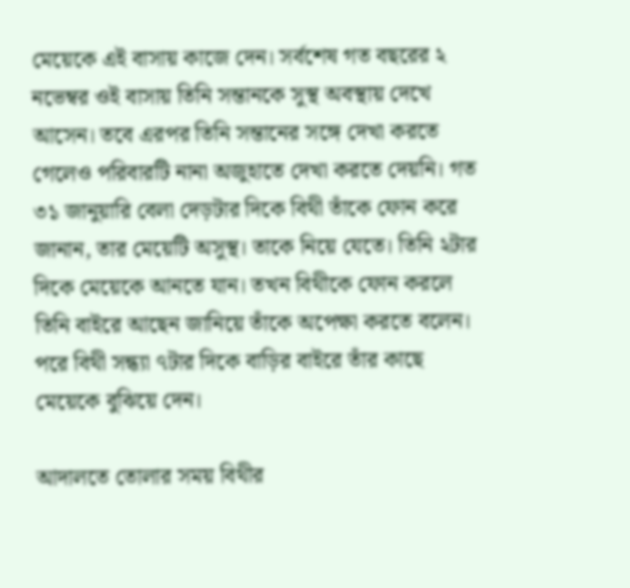মেয়েকে এই বাসায় কাজে দেন। সর্বশেষ গত বছরের ২ নভেম্বর ওই বাসায় তিনি সন্তানকে সুস্থ অবস্থায় দেখে আসেন। তবে এরপর তিনি সন্তানের সঙ্গে দেখা করতে গেলেও পরিবারটি নানা অজুহাতে দেখা করতে দেয়নি। গত ৩১ জানুয়ারি বেলা দেড়টার দিকে বিথী তাঁকে ফোন করে জানান, তার মেয়েটি অসুস্থ। তাকে নিয়ে যেতে। তিনি ২টার দিকে মেয়েকে আনতে যান। তখন বিথীকে ফোন করলে তিনি বাইরে আছেন জানিয়ে তাঁকে অপেক্ষা করতে বলেন। পরে বিথী সন্ধ্যা ৭টার দিকে বাড়ির বাইরে তাঁর কাছে মেয়েকে বুঝিয়ে দেন।

আদালতে তোলার সময় বিথীর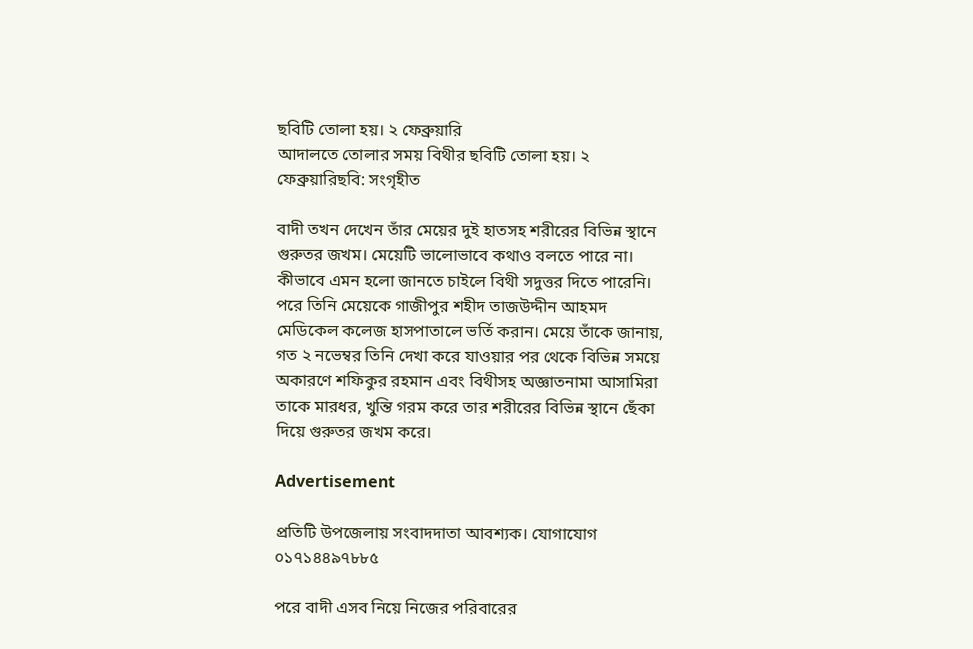ছবিটি তোলা হয়। ২ ফেব্রুয়ারি
আদালতে তোলার সময় বিথীর ছবিটি তোলা হয়। ২ ফেব্রুয়ারিছবি: সংগৃহীত

বাদী তখন দেখেন তাঁর মেয়ের দুই হাতসহ শরীরের বিভিন্ন স্থানে গুরুতর জখম। মেয়েটি ভালোভাবে কথাও বলতে পারে না। কীভাবে এমন হলো জানতে চাইলে বিথী সদুত্তর দিতে পারেনি। পরে তিনি মেয়েকে গাজীপুর শহীদ তাজউদ্দীন আহমদ মেডিকেল কলেজ হাসপাতালে ভর্তি করান। মেয়ে তাঁকে জানায়, গত ২ নভেম্বর তিনি দেখা করে যাওয়ার পর থেকে বিভিন্ন সময়ে অকারণে শফিকুর রহমান এবং বিথীসহ অজ্ঞাতনামা আসামিরা তাকে মারধর, খুন্তি গরম করে তার শরীরের বিভিন্ন স্থানে ছেঁকা দিয়ে গুরুতর জখম করে।

Advertisement

প্রতিটি উপজেলায় সংবাদদাতা আবশ্যক। যোগাযোগ ০১৭১৪৪৯৭৮৮৫

পরে বাদী এসব নিয়ে নিজের পরিবারের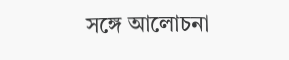সঙ্গে আলোচনা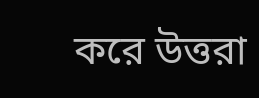করে উত্তরা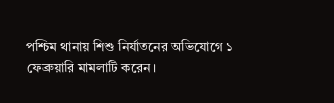পশ্চিম থানায় শিশু নির্যাতনের অভিযোগে ১ ফেব্রুয়ারি মামলাটি করেন।